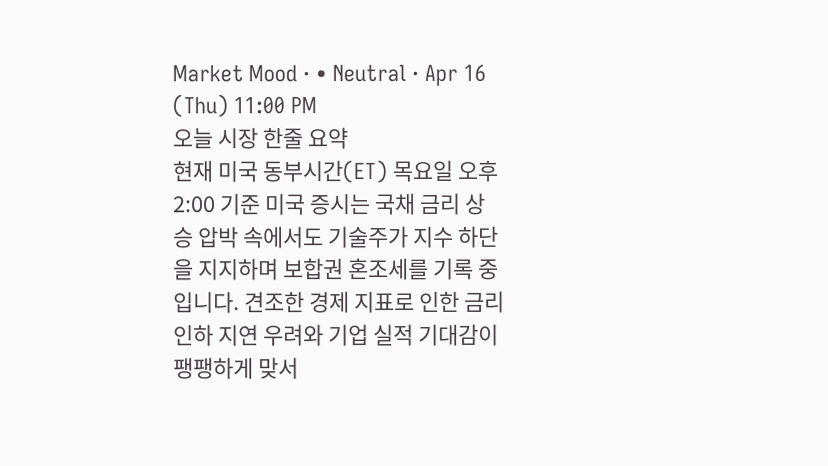Market Mood · • Neutral · Apr 16 (Thu) 11:00 PM
오늘 시장 한줄 요약
현재 미국 동부시간(ET) 목요일 오후 2:00 기준 미국 증시는 국채 금리 상승 압박 속에서도 기술주가 지수 하단을 지지하며 보합권 혼조세를 기록 중입니다. 견조한 경제 지표로 인한 금리 인하 지연 우려와 기업 실적 기대감이 팽팽하게 맞서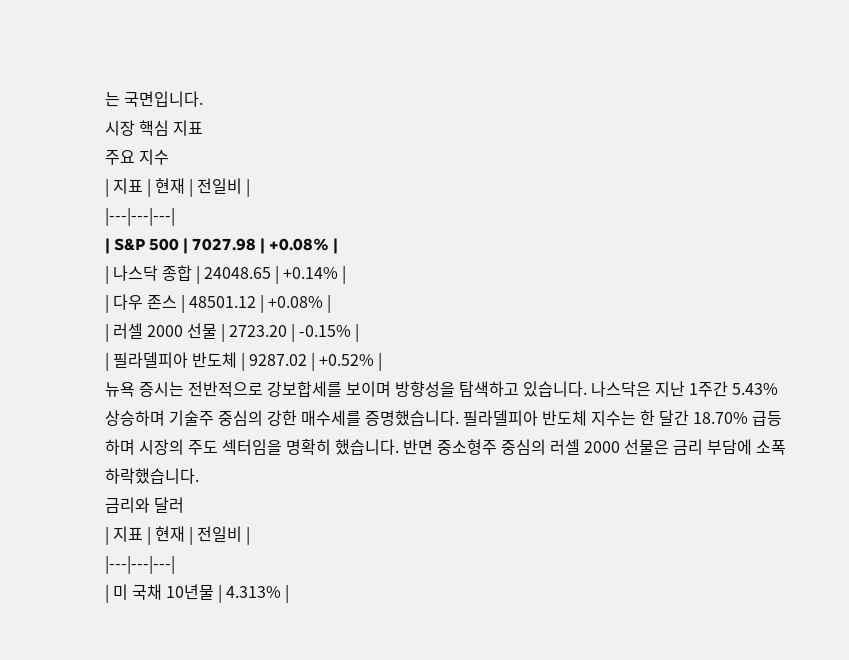는 국면입니다.
시장 핵심 지표
주요 지수
| 지표 | 현재 | 전일비 |
|---|---|---|
| S&P 500 | 7027.98 | +0.08% |
| 나스닥 종합 | 24048.65 | +0.14% |
| 다우 존스 | 48501.12 | +0.08% |
| 러셀 2000 선물 | 2723.20 | -0.15% |
| 필라델피아 반도체 | 9287.02 | +0.52% |
뉴욕 증시는 전반적으로 강보합세를 보이며 방향성을 탐색하고 있습니다. 나스닥은 지난 1주간 5.43% 상승하며 기술주 중심의 강한 매수세를 증명했습니다. 필라델피아 반도체 지수는 한 달간 18.70% 급등하며 시장의 주도 섹터임을 명확히 했습니다. 반면 중소형주 중심의 러셀 2000 선물은 금리 부담에 소폭 하락했습니다.
금리와 달러
| 지표 | 현재 | 전일비 |
|---|---|---|
| 미 국채 10년물 | 4.313% |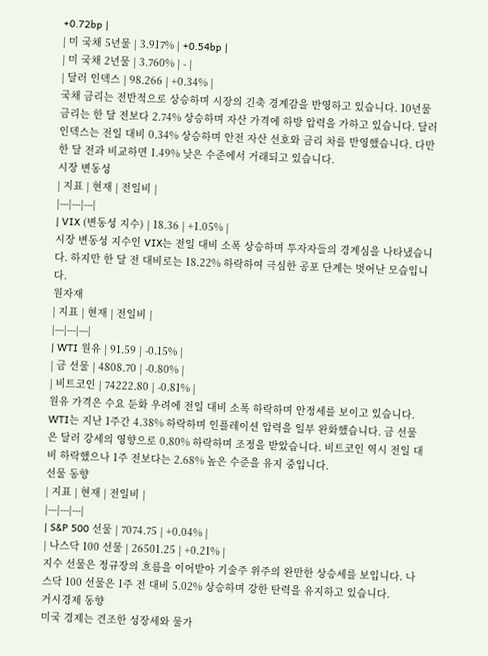+0.72bp |
| 미 국채 5년물 | 3.917% | +0.54bp |
| 미 국채 2년물 | 3.760% | - |
| 달러 인덱스 | 98.266 | +0.34% |
국채 금리는 전반적으로 상승하며 시장의 긴축 경계감을 반영하고 있습니다. 10년물 금리는 한 달 전보다 2.74% 상승하며 자산 가격에 하방 압력을 가하고 있습니다. 달러 인덱스는 전일 대비 0.34% 상승하며 안전 자산 선호와 금리 차를 반영했습니다. 다만 한 달 전과 비교하면 1.49% 낮은 수준에서 거래되고 있습니다.
시장 변동성
| 지표 | 현재 | 전일비 |
|---|---|---|
| VIX (변동성 지수) | 18.36 | +1.05% |
시장 변동성 지수인 VIX는 전일 대비 소폭 상승하며 투자자들의 경계심을 나타냈습니다. 하지만 한 달 전 대비로는 18.22% 하락하여 극심한 공포 단계는 벗어난 모습입니다.
원자재
| 지표 | 현재 | 전일비 |
|---|---|---|
| WTI 원유 | 91.59 | -0.15% |
| 금 선물 | 4808.70 | -0.80% |
| 비트코인 | 74222.80 | -0.81% |
원유 가격은 수요 둔화 우려에 전일 대비 소폭 하락하며 안정세를 보이고 있습니다. WTI는 지난 1주간 4.38% 하락하며 인플레이션 압력을 일부 완화했습니다. 금 선물은 달러 강세의 영향으로 0.80% 하락하며 조정을 받았습니다. 비트코인 역시 전일 대비 하락했으나 1주 전보다는 2.68% 높은 수준을 유지 중입니다.
선물 동향
| 지표 | 현재 | 전일비 |
|---|---|---|
| S&P 500 선물 | 7074.75 | +0.04% |
| 나스닥 100 선물 | 26501.25 | +0.21% |
지수 선물은 정규장의 흐름을 이어받아 기술주 위주의 완만한 상승세를 보입니다. 나스닥 100 선물은 1주 전 대비 5.02% 상승하며 강한 탄력을 유지하고 있습니다.
거시경제 동향
미국 경제는 견조한 성장세와 물가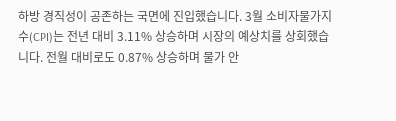하방 경직성이 공존하는 국면에 진입했습니다. 3월 소비자물가지수(CPI)는 전년 대비 3.11% 상승하며 시장의 예상치를 상회했습니다. 전월 대비로도 0.87% 상승하며 물가 안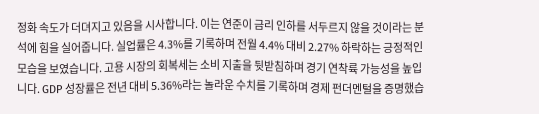정화 속도가 더뎌지고 있음을 시사합니다. 이는 연준이 금리 인하를 서두르지 않을 것이라는 분석에 힘을 실어줍니다. 실업률은 4.3%를 기록하며 전월 4.4% 대비 2.27% 하락하는 긍정적인 모습을 보였습니다. 고용 시장의 회복세는 소비 지출을 뒷받침하며 경기 연착륙 가능성을 높입니다. GDP 성장률은 전년 대비 5.36%라는 놀라운 수치를 기록하며 경제 펀더멘털을 증명했습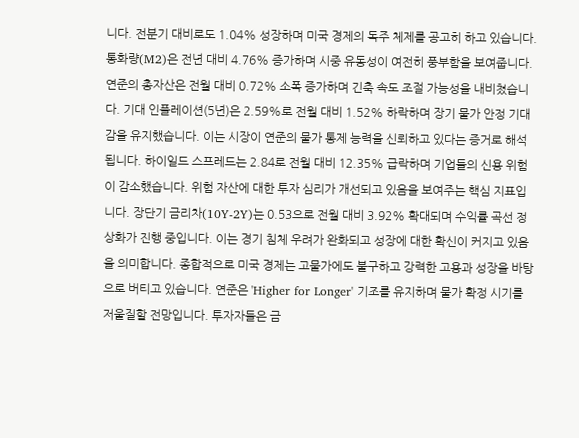니다. 전분기 대비로도 1.04% 성장하며 미국 경제의 독주 체제를 공고히 하고 있습니다. 통화량(M2)은 전년 대비 4.76% 증가하며 시중 유동성이 여전히 풍부함을 보여줍니다. 연준의 총자산은 전월 대비 0.72% 소폭 증가하며 긴축 속도 조절 가능성을 내비쳤습니다. 기대 인플레이션(5년)은 2.59%로 전월 대비 1.52% 하락하며 장기 물가 안정 기대감을 유지했습니다. 이는 시장이 연준의 물가 통제 능력을 신뢰하고 있다는 증거로 해석됩니다. 하이일드 스프레드는 2.84로 전월 대비 12.35% 급락하며 기업들의 신용 위험이 감소했습니다. 위험 자산에 대한 투자 심리가 개선되고 있음을 보여주는 핵심 지표입니다. 장단기 금리차(10Y-2Y)는 0.53으로 전월 대비 3.92% 확대되며 수익률 곡선 정상화가 진행 중입니다. 이는 경기 침체 우려가 완화되고 성장에 대한 확신이 커지고 있음을 의미합니다. 종합적으로 미국 경제는 고물가에도 불구하고 강력한 고용과 성장을 바탕으로 버티고 있습니다. 연준은 'Higher for Longer' 기조를 유지하며 물가 확정 시기를 저울질할 전망입니다. 투자자들은 금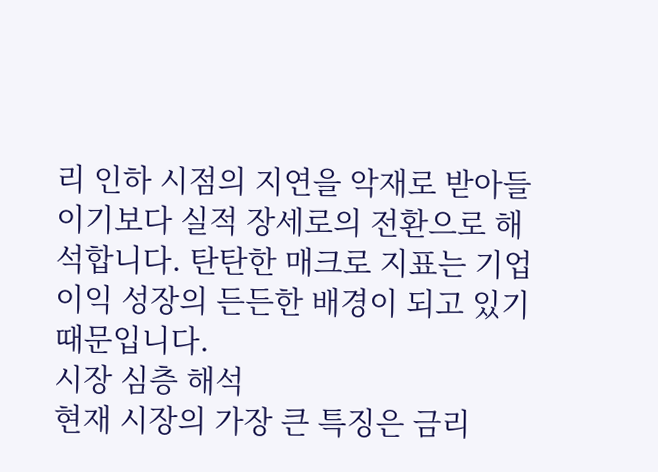리 인하 시점의 지연을 악재로 받아들이기보다 실적 장세로의 전환으로 해석합니다. 탄탄한 매크로 지표는 기업 이익 성장의 든든한 배경이 되고 있기 때문입니다.
시장 심층 해석
현재 시장의 가장 큰 특징은 금리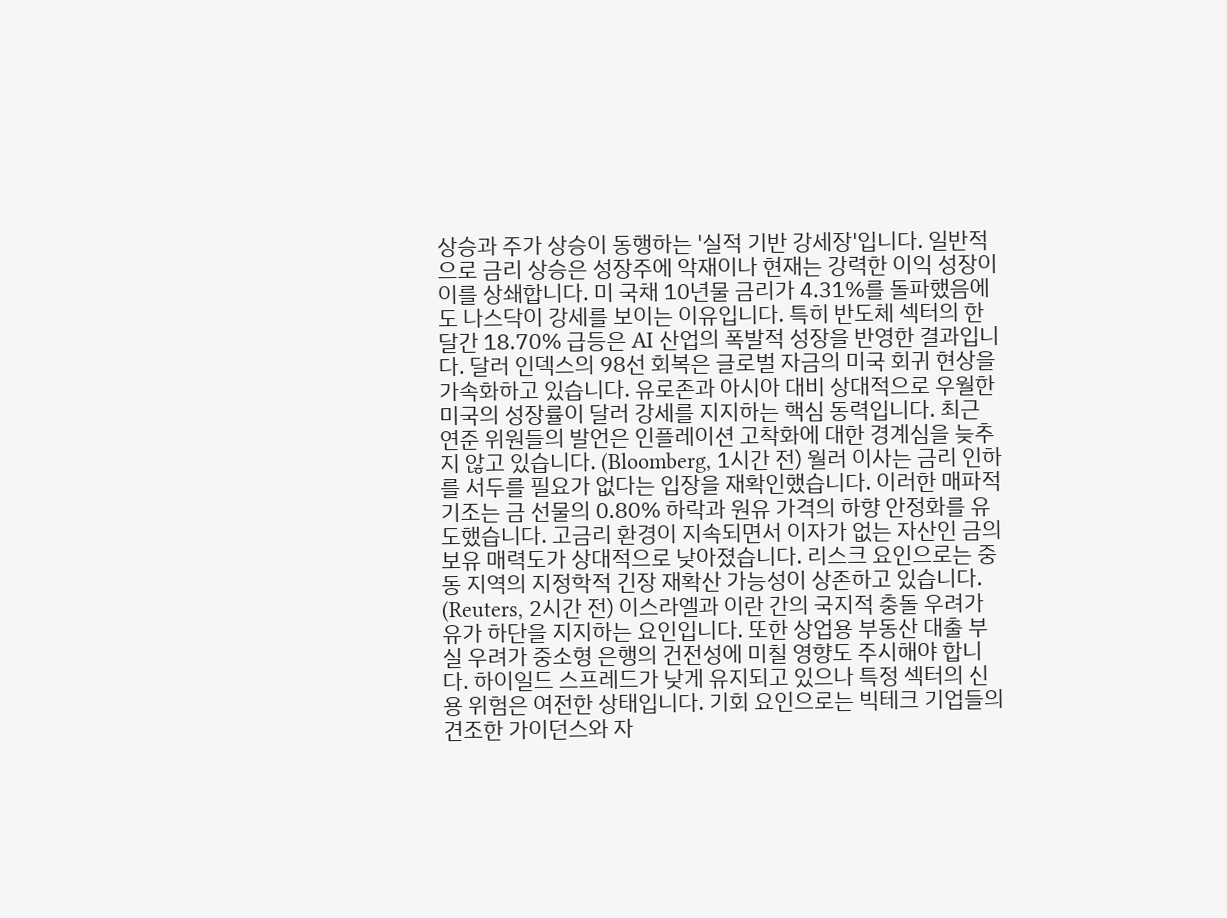상승과 주가 상승이 동행하는 '실적 기반 강세장'입니다. 일반적으로 금리 상승은 성장주에 악재이나 현재는 강력한 이익 성장이 이를 상쇄합니다. 미 국채 10년물 금리가 4.31%를 돌파했음에도 나스닥이 강세를 보이는 이유입니다. 특히 반도체 섹터의 한 달간 18.70% 급등은 AI 산업의 폭발적 성장을 반영한 결과입니다. 달러 인덱스의 98선 회복은 글로벌 자금의 미국 회귀 현상을 가속화하고 있습니다. 유로존과 아시아 대비 상대적으로 우월한 미국의 성장률이 달러 강세를 지지하는 핵심 동력입니다. 최근 연준 위원들의 발언은 인플레이션 고착화에 대한 경계심을 늦추지 않고 있습니다. (Bloomberg, 1시간 전) 월러 이사는 금리 인하를 서두를 필요가 없다는 입장을 재확인했습니다. 이러한 매파적 기조는 금 선물의 0.80% 하락과 원유 가격의 하향 안정화를 유도했습니다. 고금리 환경이 지속되면서 이자가 없는 자산인 금의 보유 매력도가 상대적으로 낮아졌습니다. 리스크 요인으로는 중동 지역의 지정학적 긴장 재확산 가능성이 상존하고 있습니다. (Reuters, 2시간 전) 이스라엘과 이란 간의 국지적 충돌 우려가 유가 하단을 지지하는 요인입니다. 또한 상업용 부동산 대출 부실 우려가 중소형 은행의 건전성에 미칠 영향도 주시해야 합니다. 하이일드 스프레드가 낮게 유지되고 있으나 특정 섹터의 신용 위험은 여전한 상태입니다. 기회 요인으로는 빅테크 기업들의 견조한 가이던스와 자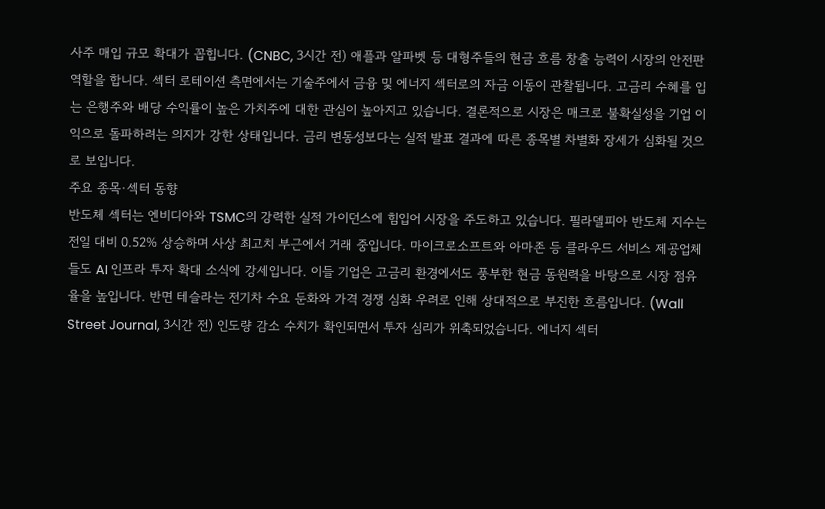사주 매입 규모 확대가 꼽힙니다. (CNBC, 3시간 전) 애플과 알파벳 등 대형주들의 현금 흐름 창출 능력이 시장의 안전판 역할을 합니다. 섹터 로테이션 측면에서는 기술주에서 금융 및 에너지 섹터로의 자금 이동이 관찰됩니다. 고금리 수혜를 입는 은행주와 배당 수익률이 높은 가치주에 대한 관심이 높아지고 있습니다. 결론적으로 시장은 매크로 불확실성을 기업 이익으로 돌파하려는 의지가 강한 상태입니다. 금리 변동성보다는 실적 발표 결과에 따른 종목별 차별화 장세가 심화될 것으로 보입니다.
주요 종목·섹터 동향
반도체 섹터는 엔비디아와 TSMC의 강력한 실적 가이던스에 힘입어 시장을 주도하고 있습니다. 필라델피아 반도체 지수는 전일 대비 0.52% 상승하며 사상 최고치 부근에서 거래 중입니다. 마이크로소프트와 아마존 등 클라우드 서비스 제공업체들도 AI 인프라 투자 확대 소식에 강세입니다. 이들 기업은 고금리 환경에서도 풍부한 현금 동원력을 바탕으로 시장 점유율을 높입니다. 반면 테슬라는 전기차 수요 둔화와 가격 경쟁 심화 우려로 인해 상대적으로 부진한 흐름입니다. (Wall Street Journal, 3시간 전) 인도량 감소 수치가 확인되면서 투자 심리가 위축되었습니다. 에너지 섹터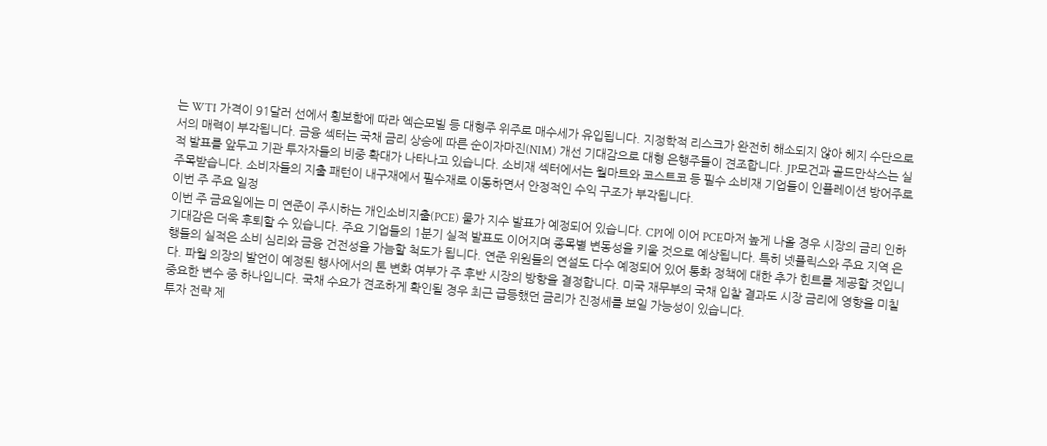는 WTI 가격이 91달러 선에서 횡보함에 따라 엑슨모빌 등 대형주 위주로 매수세가 유입됩니다. 지정학적 리스크가 완전히 해소되지 않아 헤지 수단으로서의 매력이 부각됩니다. 금융 섹터는 국채 금리 상승에 따른 순이자마진(NIM) 개선 기대감으로 대형 은행주들이 견조합니다. JP모건과 골드만삭스는 실적 발표를 앞두고 기관 투자자들의 비중 확대가 나타나고 있습니다. 소비재 섹터에서는 월마트와 코스트코 등 필수 소비재 기업들이 인플레이션 방어주로 주목받습니다. 소비자들의 지출 패턴이 내구재에서 필수재로 이동하면서 안정적인 수익 구조가 부각됩니다.
이번 주 주요 일정
이번 주 금요일에는 미 연준이 주시하는 개인소비지출(PCE) 물가 지수 발표가 예정되어 있습니다. CPI에 이어 PCE마저 높게 나올 경우 시장의 금리 인하 기대감은 더욱 후퇴할 수 있습니다. 주요 기업들의 1분기 실적 발표도 이어지며 종목별 변동성을 키울 것으로 예상됩니다. 특히 넷플릭스와 주요 지역 은행들의 실적은 소비 심리와 금융 건전성을 가늠할 척도가 됩니다. 연준 위원들의 연설도 다수 예정되어 있어 통화 정책에 대한 추가 힌트를 제공할 것입니다. 파월 의장의 발언이 예정된 행사에서의 톤 변화 여부가 주 후반 시장의 방향을 결정합니다. 미국 재무부의 국채 입찰 결과도 시장 금리에 영향을 미칠 중요한 변수 중 하나입니다. 국채 수요가 견조하게 확인될 경우 최근 급등했던 금리가 진정세를 보일 가능성이 있습니다.
투자 전략 제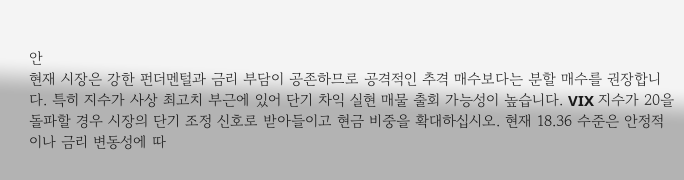안
현재 시장은 강한 펀더멘털과 금리 부담이 공존하므로 공격적인 추격 매수보다는 분할 매수를 권장합니다. 특히 지수가 사상 최고치 부근에 있어 단기 차익 실현 매물 출회 가능성이 높습니다. VIX 지수가 20을 돌파할 경우 시장의 단기 조정 신호로 받아들이고 현금 비중을 확대하십시오. 현재 18.36 수준은 안정적이나 금리 변동성에 따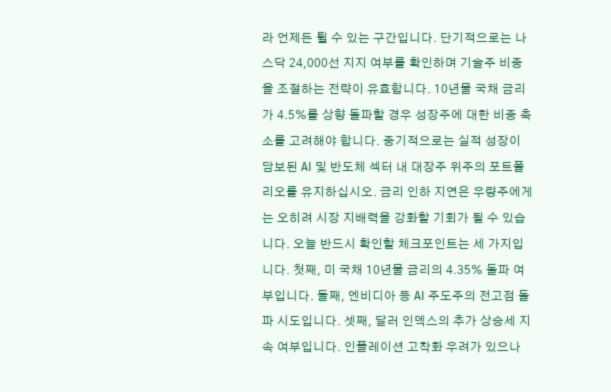라 언제든 튈 수 있는 구간입니다. 단기적으로는 나스닥 24,000선 지지 여부를 확인하며 기술주 비중을 조절하는 전략이 유효합니다. 10년물 국채 금리가 4.5%를 상향 돌파할 경우 성장주에 대한 비중 축소를 고려해야 합니다. 중기적으로는 실적 성장이 담보된 AI 및 반도체 섹터 내 대장주 위주의 포트폴리오를 유지하십시오. 금리 인하 지연은 우량주에게는 오히려 시장 지배력을 강화할 기회가 될 수 있습니다. 오늘 반드시 확인할 체크포인트는 세 가지입니다. 첫째, 미 국채 10년물 금리의 4.35% 돌파 여부입니다. 둘째, 엔비디아 등 AI 주도주의 전고점 돌파 시도입니다. 셋째, 달러 인덱스의 추가 상승세 지속 여부입니다. 인플레이션 고착화 우려가 있으나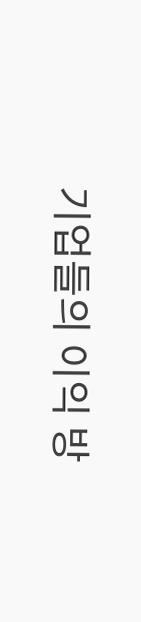기업들의 이익 방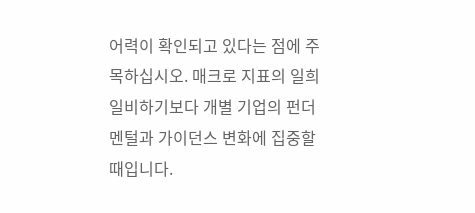어력이 확인되고 있다는 점에 주목하십시오. 매크로 지표의 일희일비하기보다 개별 기업의 펀더멘털과 가이던스 변화에 집중할 때입니다.